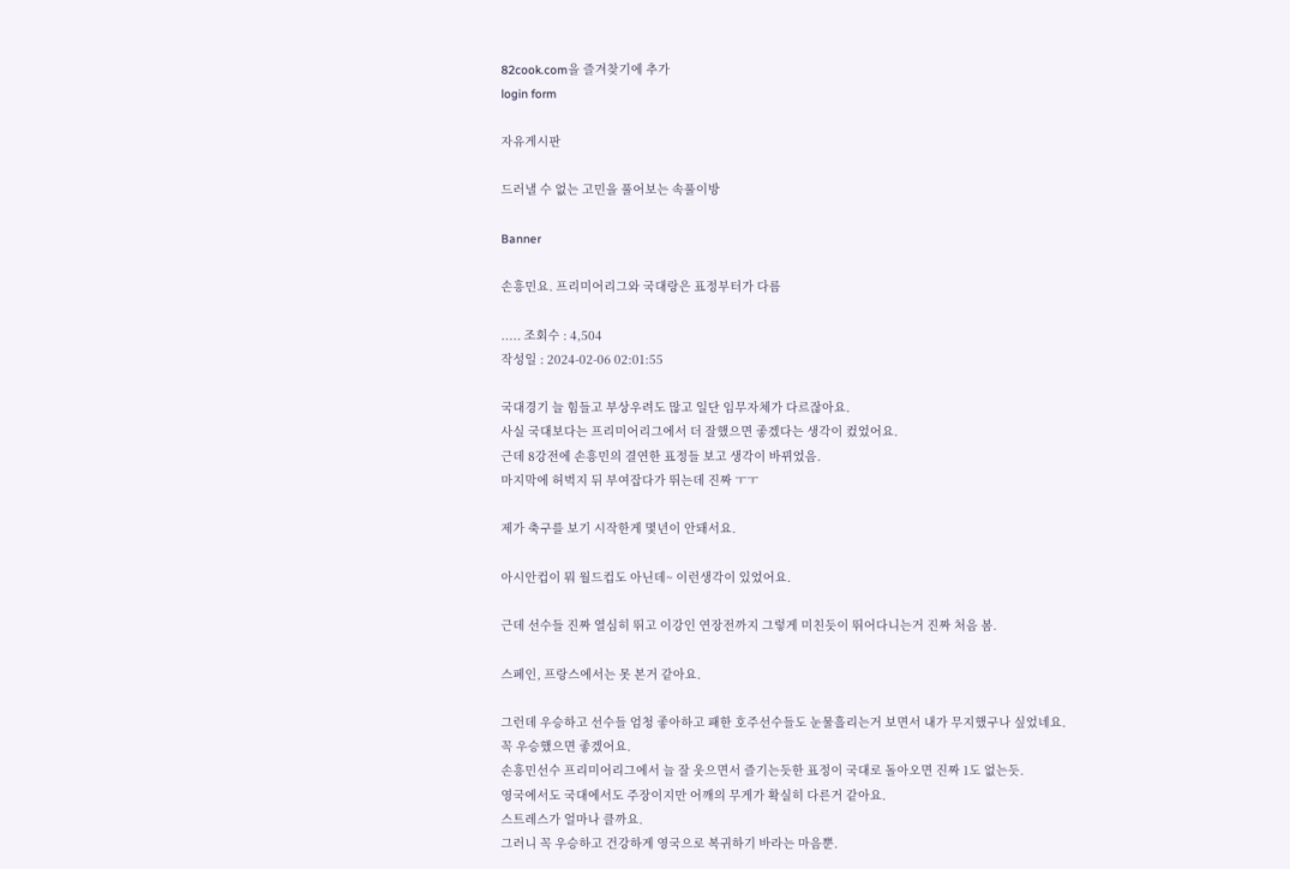82cook.com을 즐겨찾기에 추가
login form

자유게시판

드러낼 수 없는 고민을 풀어보는 속풀이방

Banner

손흥민요. 프리미어리그와 국대랑은 표정부터가 다름

..... 조회수 : 4,504
작성일 : 2024-02-06 02:01:55

국대경기 늘 힘들고 부상우려도 많고 일단 임무자체가 다르잖아요.
사실 국대보다는 프리미어리그에서 더 잘했으면 좋겠다는 생각이 컸었어요.
근데 8강전에 손흥민의 결연한 표정들 보고 생각이 바뀌었음.
마지막에 허벅지 뒤 부여잡다가 뛰는데 진짜 ㅜㅜ

제가 축구를 보기 시작한게 몇년이 안돼서요.

아시안컵이 뭐 월드컵도 아닌데~ 이런생각이 있었어요.

근데 선수들 진짜 열심히 뛰고 이강인 연장전까지 그렇게 미친듯이 뛰어다니는거 진짜 처음 봄.

스페인, 프랑스에서는 못 본거 같아요.

그런데 우승하고 선수들 엄청 좋아하고 패한 호주선수들도 눈물흘리는거 보면서 내가 무지했구나 싶었네요.
꼭 우승했으면 좋겠어요.
손흥민선수 프리미어리그에서 늘 잘 웃으면서 즐기는듯한 표정이 국대로 돌아오면 진짜 1도 없는듯.
영국에서도 국대에서도 주장이지만 어깨의 무게가 확실히 다른거 같아요.
스트레스가 얼마나 클까요.
그러니 꼭 우승하고 건강하게 영국으로 복귀하기 바라는 마음뿐.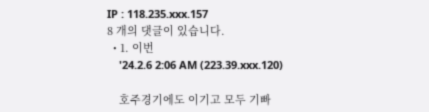IP : 118.235.xxx.157
8 개의 댓글이 있습니다.
  • 1. 이번
    '24.2.6 2:06 AM (223.39.xxx.120)

    호주경기에도 이기고 모두 기빠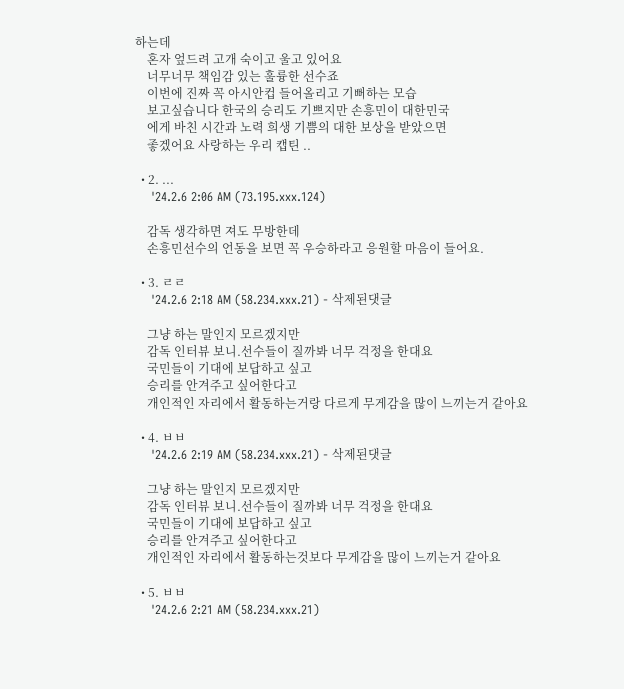하는데
    혼자 엎드려 고개 숙이고 울고 있어요
    너무너무 책임감 있는 훌륭한 선수죠
    이번에 진짜 꼭 아시안컵 들어올리고 기뻐하는 모습
    보고싶습니다 한국의 승리도 기쁘지만 손흥민이 대한민국
    에게 바친 시간과 노력 희생 기쁨의 대한 보상을 받았으면
    좋겠어요 사랑하는 우리 캡틴 ..

  • 2. ...
    '24.2.6 2:06 AM (73.195.xxx.124)

    감독 생각하면 져도 무방한데
    손흥민선수의 언동을 보면 꼭 우승하라고 응원할 마음이 들어요.

  • 3. ㄹㄹ
    '24.2.6 2:18 AM (58.234.xxx.21) - 삭제된댓글

    그냥 하는 말인지 모르겠지만
    감독 인터뷰 보니.선수들이 질까봐 너무 걱정을 한대요
    국민들이 기대에 보답하고 싶고
    승리를 안겨주고 싶어한다고
    개인적인 자리에서 활동하는거랑 다르게 무게감을 많이 느끼는거 같아요

  • 4. ㅂㅂ
    '24.2.6 2:19 AM (58.234.xxx.21) - 삭제된댓글

    그냥 하는 말인지 모르겠지만
    감독 인터뷰 보니.선수들이 질까봐 너무 걱정을 한대요
    국민들이 기대에 보답하고 싶고
    승리를 안겨주고 싶어한다고
    개인적인 자리에서 활동하는것보다 무게감을 많이 느끼는거 같아요

  • 5. ㅂㅂ
    '24.2.6 2:21 AM (58.234.xxx.21)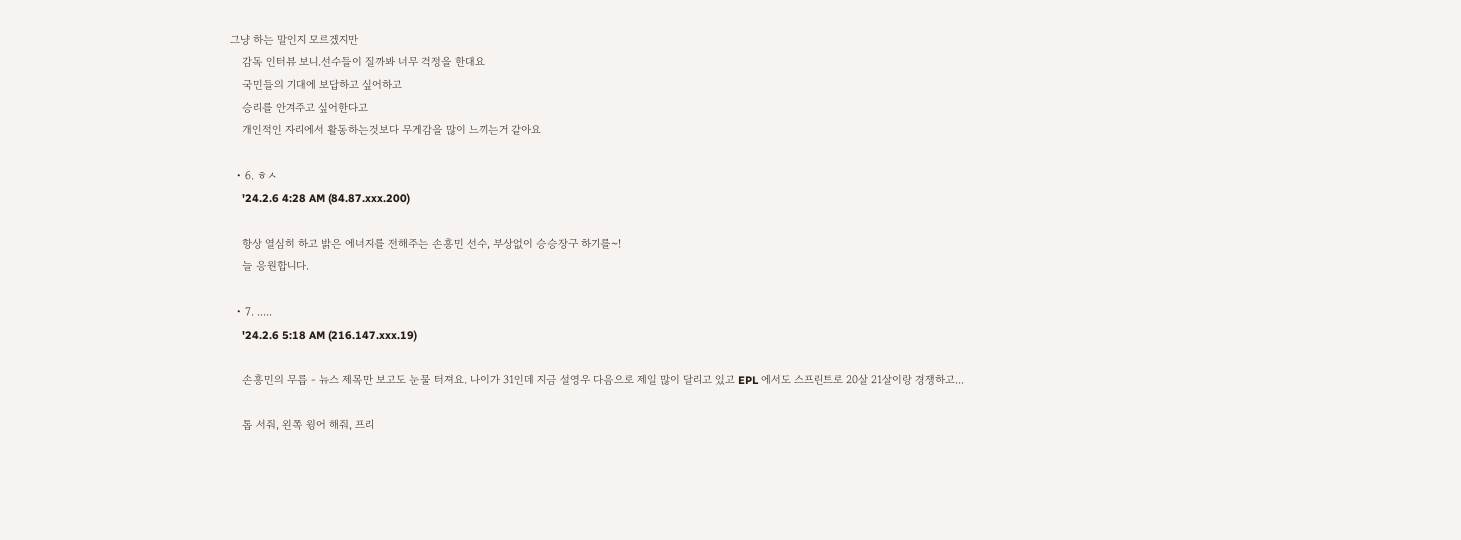그냥 하는 말인지 모르겠지만
    감독 인터뷰 보니.선수들이 질까봐 너무 걱정을 한대요
    국민들의 기대에 보답하고 싶어하고
    승리를 안겨주고 싶어한다고
    개인적인 자리에서 활동하는것보다 무게감을 많이 느끼는거 같아요

  • 6. ㅎㅅ
    '24.2.6 4:28 AM (84.87.xxx.200)

    항상 열심히 하고 밝은 에너지를 전해주는 손흥민 선수, 부상없이 승승장구 하기를~!
    늘 응원합니다.

  • 7. .....
    '24.2.6 5:18 AM (216.147.xxx.19)

    손흥민의 무릅 - 뉴스 제목만 보고도 눈물 터져요. 나이가 31인데 지금 설영우 다음으로 제일 많이 달리고 있고 EPL 에서도 스프린트로 20살 21살이랑 경쟁하고...

    톱 서줘, 왼쪽 윙어 해줘, 프리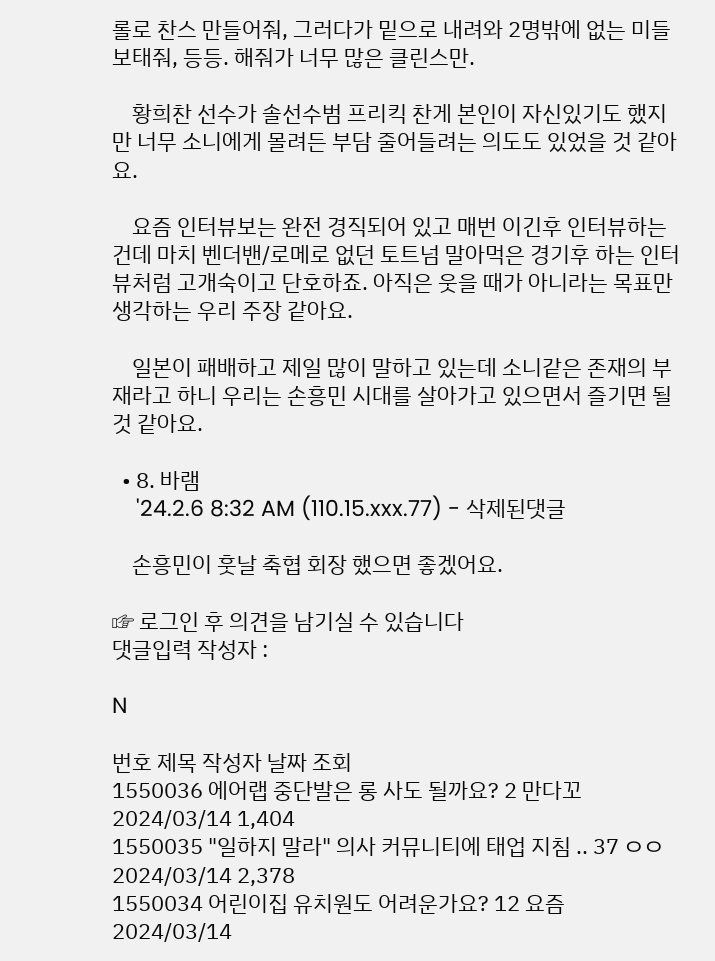롤로 찬스 만들어줘, 그러다가 밑으로 내려와 2명밖에 없는 미들 보태줘, 등등. 해줘가 너무 많은 클린스만.

    황희찬 선수가 솔선수범 프리킥 찬게 본인이 자신있기도 했지만 너무 소니에게 몰려든 부담 줄어들려는 의도도 있었을 것 같아요.

    요즘 인터뷰보는 완전 경직되어 있고 매번 이긴후 인터뷰하는건데 마치 벤더밴/로메로 없던 토트넘 말아먹은 경기후 하는 인터뷰처럼 고개숙이고 단호하죠. 아직은 웃을 때가 아니라는 목표만 생각하는 우리 주장 같아요.

    일본이 패배하고 제일 많이 말하고 있는데 소니같은 존재의 부재라고 하니 우리는 손흥민 시대를 살아가고 있으면서 즐기면 될 것 같아요.

  • 8. 바램
    '24.2.6 8:32 AM (110.15.xxx.77) - 삭제된댓글

    손흥민이 훗날 축협 회장 했으면 좋겠어요.

☞ 로그인 후 의견을 남기실 수 있습니다
댓글입력 작성자 :

N

번호 제목 작성자 날짜 조회
1550036 에어랩 중단발은 롱 사도 될까요? 2 만다꼬 2024/03/14 1,404
1550035 "일하지 말라" 의사 커뮤니티에 태업 지침 .. 37 ㅇㅇ 2024/03/14 2,378
1550034 어린이집 유치원도 어려운가요? 12 요즘 2024/03/14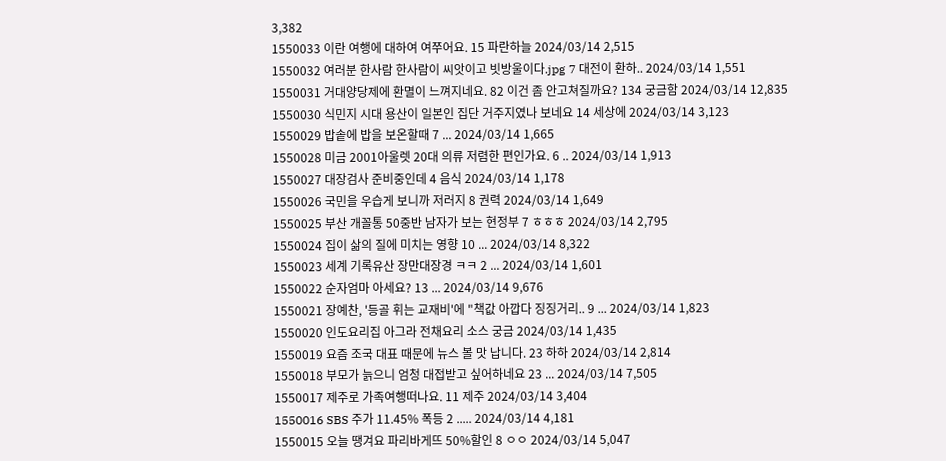3,382
1550033 이란 여행에 대하여 여쭈어요. 15 파란하늘 2024/03/14 2,515
1550032 여러분 한사람 한사람이 씨앗이고 빗방울이다.jpg 7 대전이 환하.. 2024/03/14 1,551
1550031 거대양당제에 환멸이 느껴지네요. 82 이건 좀 안고쳐질까요? 134 궁금함 2024/03/14 12,835
1550030 식민지 시대 용산이 일본인 집단 거주지였나 보네요 14 세상에 2024/03/14 3,123
1550029 밥솥에 밥을 보온할때 7 ... 2024/03/14 1,665
1550028 미금 2001아울렛 20대 의류 저렴한 편인가요. 6 .. 2024/03/14 1,913
1550027 대장검사 준비중인데 4 음식 2024/03/14 1,178
1550026 국민을 우습게 보니까 저러지 8 권력 2024/03/14 1,649
1550025 부산 개꼴통 50중반 남자가 보는 현정부 7 ㅎㅎㅎ 2024/03/14 2,795
1550024 집이 삶의 질에 미치는 영향 10 ... 2024/03/14 8,322
1550023 세계 기록유산 장만대장경 ㅋㅋ 2 ... 2024/03/14 1,601
1550022 순자엄마 아세요? 13 ... 2024/03/14 9,676
1550021 장예찬, '등골 휘는 교재비'에 "책값 아깝다 징징거리.. 9 ... 2024/03/14 1,823
1550020 인도요리집 아그라 전채요리 소스 궁금 2024/03/14 1,435
1550019 요즘 조국 대표 때문에 뉴스 볼 맛 납니다. 23 하하 2024/03/14 2,814
1550018 부모가 늙으니 엄청 대접받고 싶어하네요 23 ... 2024/03/14 7,505
1550017 제주로 가족여행떠나요. 11 제주 2024/03/14 3,404
1550016 SBS 주가 11.45% 폭등 2 ..... 2024/03/14 4,181
1550015 오늘 땡겨요 파리바게뜨 50%할인 8 ㅇㅇ 2024/03/14 5,047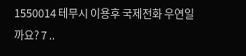1550014 테무시 이용후 국제전화 우연일까요? 7 ..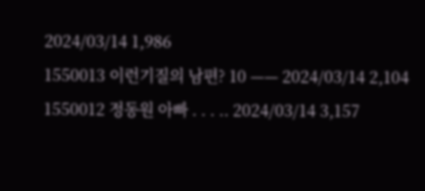2024/03/14 1,986
1550013 이런기질의 남편? 10 —— 2024/03/14 2,104
1550012 정동원 아빠 . . . .. 2024/03/14 3,157